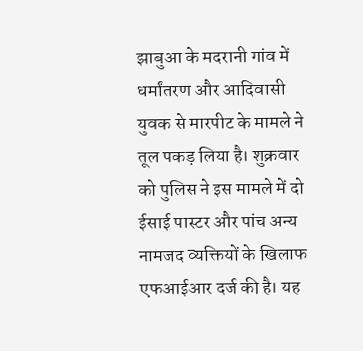झाबुआ के मदरानी गांव में धर्मांतरण और आदिवासी युवक से मारपीट के मामले ने तूल पकड़ लिया है। शुक्रवार को पुलिस ने इस मामले में दो ईसाई पास्टर और पांच अन्य नामजद व्यक्तियों के खिलाफ एफआईआर दर्ज की है। यह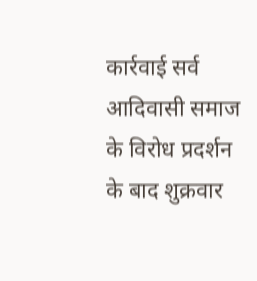कार्रवाई सर्व आदिवासी समाज के विरोध प्रदर्शन के बाद शुक्रवार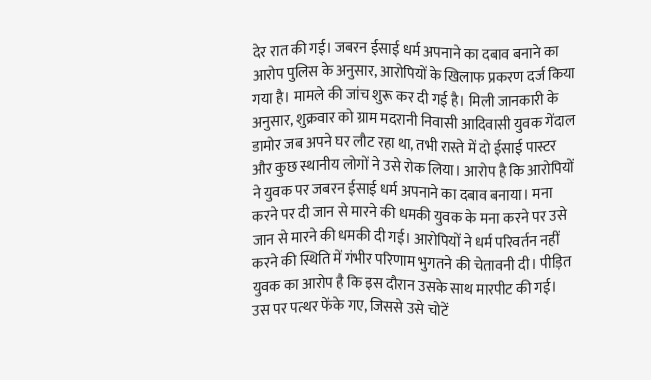देर रात की गई। जबरन ईसाई धर्म अपनाने का दबाव बनाने का आरोप पुलिस के अनुसार, आरोपियों के खिलाफ प्रकरण दर्ज किया गया है। मामले की जांच शुरू कर दी गई है। मिली जानकारी के अनुसार, शुक्रवार को ग्राम मदरानी निवासी आदिवासी युवक गेंदाल डामोर जब अपने घर लौट रहा था, तभी रास्ते में दो ईसाई पास्टर और कुछ स्थानीय लोगों ने उसे रोक लिया। आरोप है कि आरोपियों ने युवक पर जबरन ईसाई धर्म अपनाने का दबाव बनाया। मना करने पर दी जान से मारने की धमकी युवक के मना करने पर उसे जान से मारने की धमकी दी गई। आरोपियों ने धर्म परिवर्तन नहीं करने की स्थिति में गंभीर परिणाम भुगतने की चेतावनी दी। पीड़ित युवक का आरोप है कि इस दौरान उसके साथ मारपीट की गई। उस पर पत्थर फेंके गए, जिससे उसे चोटें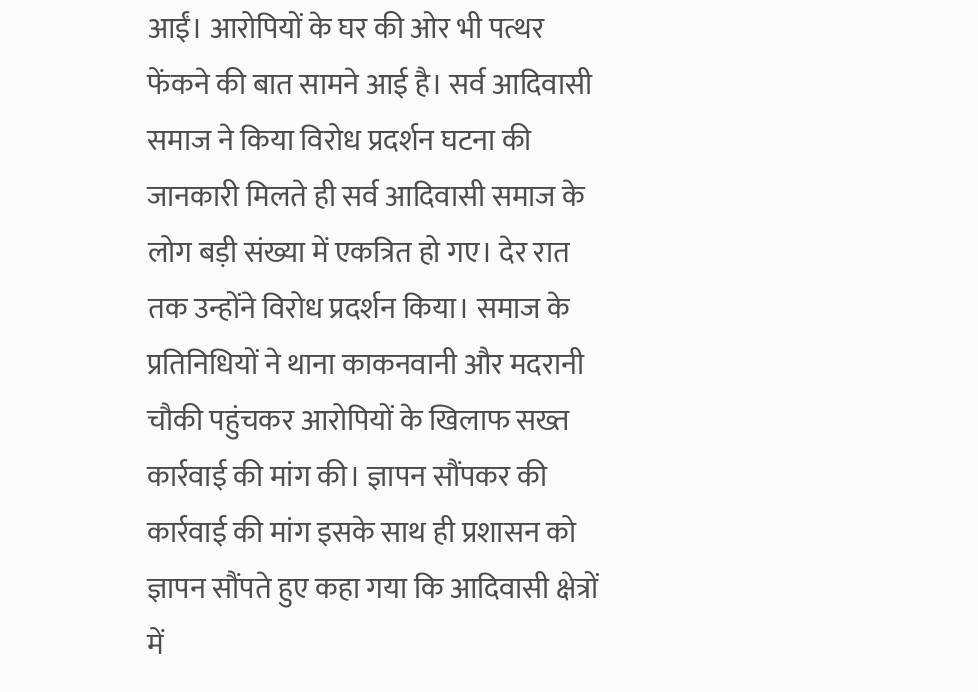आईं। आरोपियों के घर की ओर भी पत्थर फेंकने की बात सामने आई है। सर्व आदिवासी समाज ने किया विरोध प्रदर्शन घटना की जानकारी मिलते ही सर्व आदिवासी समाज के लोग बड़ी संख्या में एकत्रित हो गए। देर रात तक उन्होंने विरोध प्रदर्शन किया। समाज के प्रतिनिधियों ने थाना काकनवानी और मदरानी चौकी पहुंचकर आरोपियों के खिलाफ सख्त कार्रवाई की मांग की। ज्ञापन सौंपकर की कार्रवाई की मांग इसके साथ ही प्रशासन को ज्ञापन सौंपते हुए कहा गया कि आदिवासी क्षेत्रों में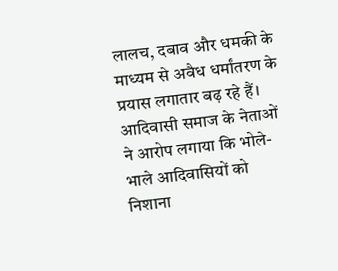लालच, दबाव और धमकी के माध्यम से अवैध धर्मांतरण के प्रयास लगातार बढ़ रहे हैं। आदिवासी समाज के नेताओं ने आरोप लगाया कि भोले-भाले आदिवासियों को निशाना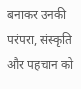बनाकर उनकी परंपरा, संस्कृति और पहचान को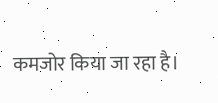कमजोर किया जा रहा है।